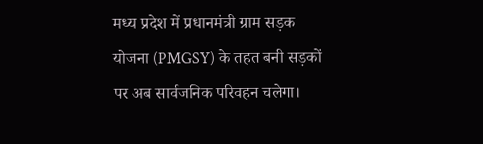मध्य प्रदेश में प्रधानमंत्री ग्राम सड़क योजना (PMGSY) के तहत बनी सड़कों पर अब सार्वजनिक परिवहन चलेगा।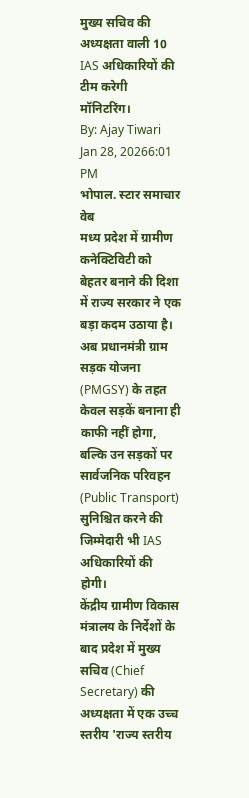मुख्य सचिव की अध्यक्षता वाली 10 IAS अधिकारियों की टीम करेगी मॉनिटरिंग।
By: Ajay Tiwari
Jan 28, 20266:01 PM
भोपाल. स्टार समाचार वेब
मध्य प्रदेश में ग्रामीण कनेक्टिविटी को बेहतर बनाने की दिशा में राज्य सरकार ने एक बड़ा कदम उठाया है। अब प्रधानमंत्री ग्राम सड़क योजना (PMGSY) के तहत केवल सड़कें बनाना ही काफी नहीं होगा, बल्कि उन सड़कों पर सार्वजनिक परिवहन (Public Transport) सुनिश्चित करने की जिम्मेदारी भी IAS अधिकारियों की होगी।
केंद्रीय ग्रामीण विकास मंत्रालय के निर्देशों के बाद प्रदेश में मुख्य सचिव (Chief Secretary) की अध्यक्षता में एक उच्च स्तरीय 'राज्य स्तरीय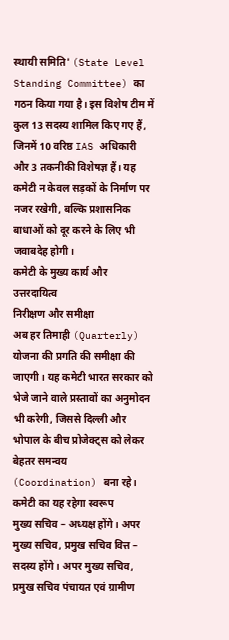स्थायी समिति' (State Level Standing Committee) का गठन किया गया है। इस विशेष टीम में कुल 13 सदस्य शामिल किए गए हैं, जिनमें 10 वरिष्ठ IAS अधिकारी और 3 तकनीकी विशेषज्ञ हैं। यह कमेटी न केवल सड़कों के निर्माण पर नजर रखेगी, बल्कि प्रशासनिक बाधाओं को दूर करने के लिए भी जवाबदेह होगी।
कमेटी के मुख्य कार्य और उत्तरदायित्व
निरीक्षण और समीक्षा
अब हर तिमाही (Quarterly) योजना की प्रगति की समीक्षा की जाएगी। यह कमेटी भारत सरकार को भेजे जाने वाले प्रस्तावों का अनुमोदन भी करेगी, जिससे दिल्ली और भोपाल के बीच प्रोजेक्ट्स को लेकर बेहतर समन्वय (Coordination) बना रहे।
कमेटी का यह रहेगा स्वरूप
मुख्य सचिव – अध्यक्ष होंगे। अपर मुख्य सचिव, प्रमुख सचिव वित्त – सदस्य होंगे। अपर मुख्य सचिव, प्रमुख सचिव पंचायत एवं ग्रामीण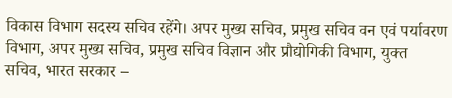विकास विभाग सदस्य सचिव रहेंगे। अपर मुख्य सचिव, प्रमुख सचिव वन एवं पर्यावरण विभाग, अपर मुख्य सचिव, प्रमुख सचिव विज्ञान और प्रौद्योगिकी विभाग, युक्त सचिव, भारत सरकार –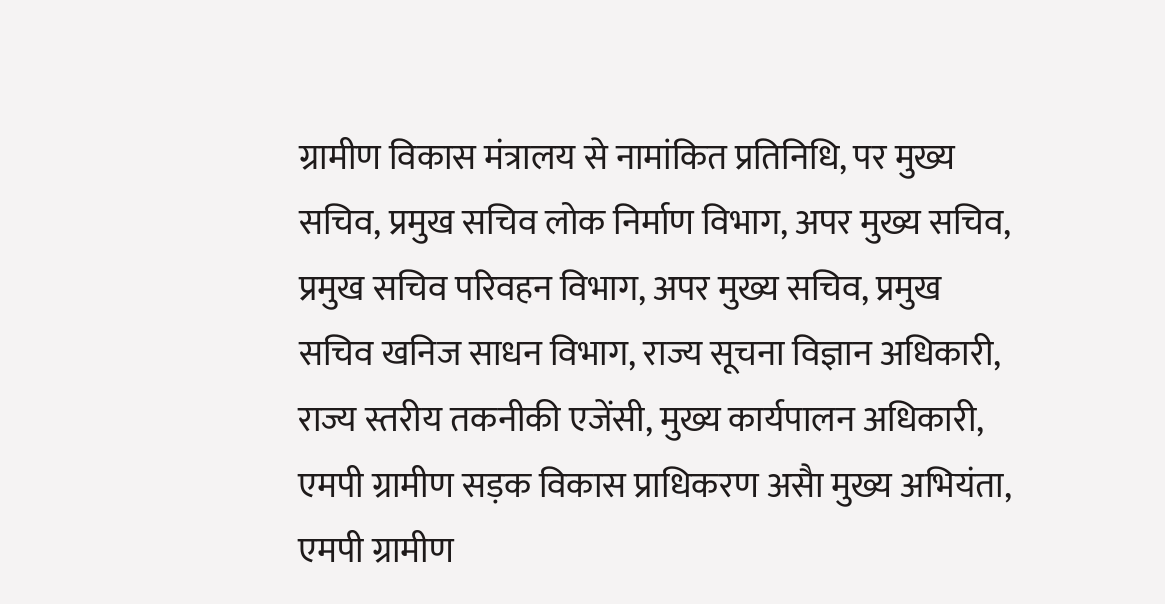ग्रामीण विकास मंत्रालय से नामांकित प्रतिनिधि, पर मुख्य सचिव, प्रमुख सचिव लोक निर्माण विभाग, अपर मुख्य सचिव, प्रमुख सचिव परिवहन विभाग, अपर मुख्य सचिव, प्रमुख सचिव खनिज साधन विभाग, राज्य सूचना विज्ञान अधिकारी, राज्य स्तरीय तकनीकी एजेंसी, मुख्य कार्यपालन अधिकारी, एमपी ग्रामीण सड़क विकास प्राधिकरण असैा मुख्य अभियंता, एमपी ग्रामीण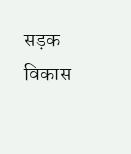सड़क विकास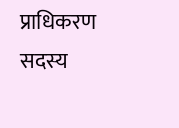प्राधिकरण सदस्य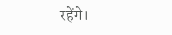रहेंगे।